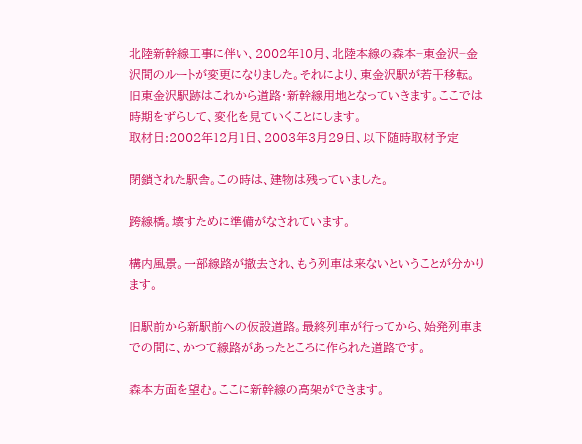北陸新幹線工事に伴い、2002年10月、北陸本線の森本−東金沢−金沢間のルートが変更になりました。それにより、東金沢駅が若干移転。旧東金沢駅跡はこれから道路・新幹線用地となっていきます。ここでは時期をずらして、変化を見ていくことにします。
取材日:2002年12月1日、2003年3月29日、以下随時取材予定

閉鎖された駅舎。この時は、建物は残っていました。

跨線橋。壊すために準備がなされています。

構内風景。一部線路が撤去され、もう列車は来ないということが分かります。

旧駅前から新駅前への仮設道路。最終列車が行ってから、始発列車までの間に、かつて線路があったところに作られた道路です。

森本方面を望む。ここに新幹線の高架ができます。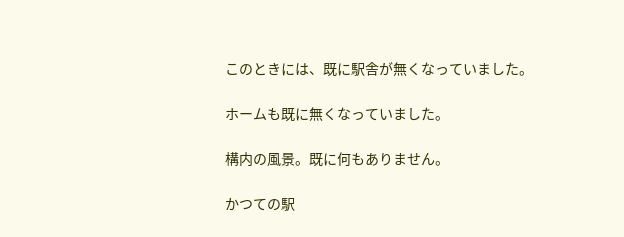このときには、既に駅舎が無くなっていました。

ホームも既に無くなっていました。

構内の風景。既に何もありません。

かつての駅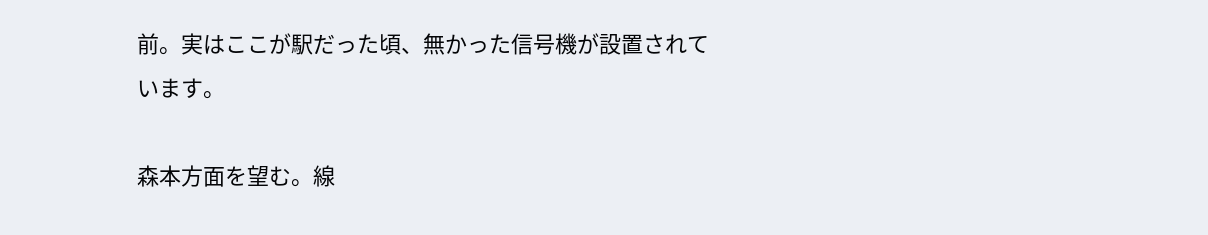前。実はここが駅だった頃、無かった信号機が設置されています。

森本方面を望む。線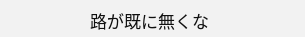路が既に無くな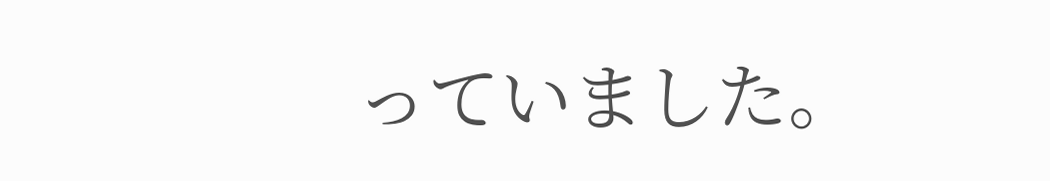っていました。